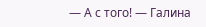— А с того! — Галина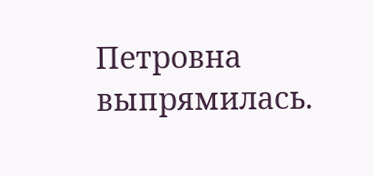Петровна выпрямилась.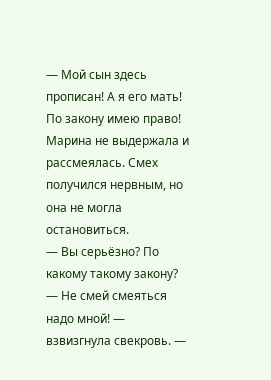— Мой сын здесь прописан! А я его мать! По закону имею право!
Марина не выдержала и рассмеялась. Смех получился нервным, но она не могла остановиться.
— Вы серьёзно? По какому такому закону?
— Не смей смеяться надо мной! — взвизгнула свекровь. —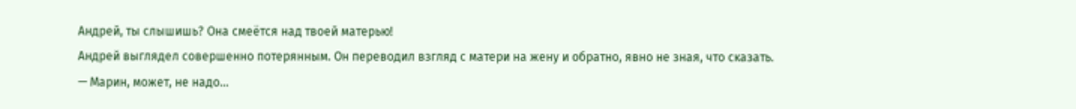Андрей, ты слышишь? Она смеётся над твоей матерью!
Андрей выглядел совершенно потерянным. Он переводил взгляд с матери на жену и обратно, явно не зная, что сказать.
— Марин, может, не надо…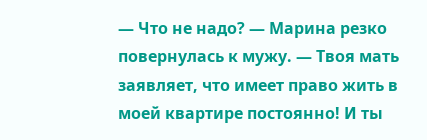— Что не надо? — Марина резко повернулась к мужу. — Твоя мать заявляет, что имеет право жить в моей квартире постоянно! И ты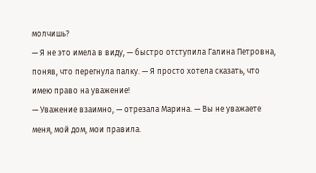молчишь?
— Я не это имела в виду, — быстро отступила Галина Петровна, поняв, что перегнула палку. — Я просто хотела сказать, что имею право на уважение!
— Уважение взаимно, — отрезала Марина. — Вы не уважаете меня, мой дом, мои правила.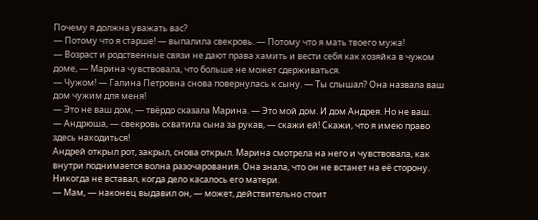Почему я должна уважать вас?
— Потому что я старше! — выпалила свекровь. — Потому что я мать твоего мужа!
— Возраст и родственные связи не дают права хамить и вести себя как хозяйка в чужом доме, — Марина чувствовала, что больше не может сдерживаться.
— Чужом! — Галина Петровна снова повернулась к сыну. — Ты слышал? Она назвала ваш дом чужим для меня!
— Это не ваш дом, — твёрдо сказала Марина. — Это мой дом. И дом Андрея. Но не ваш.
— Андрюша, — свекровь схватила сына за рукав, — скажи ей! Скажи, что я имею право здесь находиться!
Андрей открыл рот, закрыл, снова открыл. Марина смотрела на него и чувствовала, как внутри поднимается волна разочарования. Она знала, что он не встанет на её сторону. Никогда не вставал, когда дело касалось его матери.
— Мам, — наконец выдавил он, — может, действительно стоит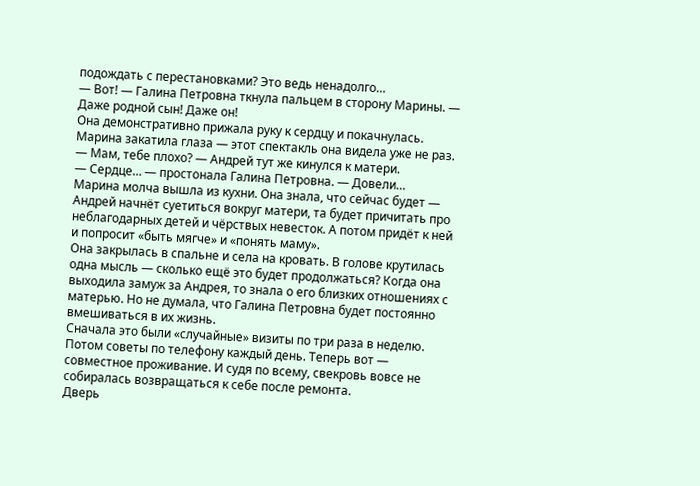подождать с перестановками? Это ведь ненадолго…
— Вот! — Галина Петровна ткнула пальцем в сторону Марины. — Даже родной сын! Даже он!
Она демонстративно прижала руку к сердцу и покачнулась. Марина закатила глаза — этот спектакль она видела уже не раз.
— Мам, тебе плохо? — Андрей тут же кинулся к матери.
— Сердце… — простонала Галина Петровна. — Довели…
Марина молча вышла из кухни. Она знала, что сейчас будет — Андрей начнёт суетиться вокруг матери, та будет причитать про неблагодарных детей и чёрствых невесток. А потом придёт к ней и попросит «быть мягче» и «понять маму».
Она закрылась в спальне и села на кровать. В голове крутилась одна мысль — сколько ещё это будет продолжаться? Когда она выходила замуж за Андрея, то знала о его близких отношениях с матерью. Но не думала, что Галина Петровна будет постоянно вмешиваться в их жизнь.
Сначала это были «случайные» визиты по три раза в неделю. Потом советы по телефону каждый день. Теперь вот — совместное проживание. И судя по всему, свекровь вовсе не собиралась возвращаться к себе после ремонта.
Дверь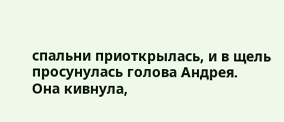спальни приоткрылась, и в щель просунулась голова Андрея.
Она кивнула,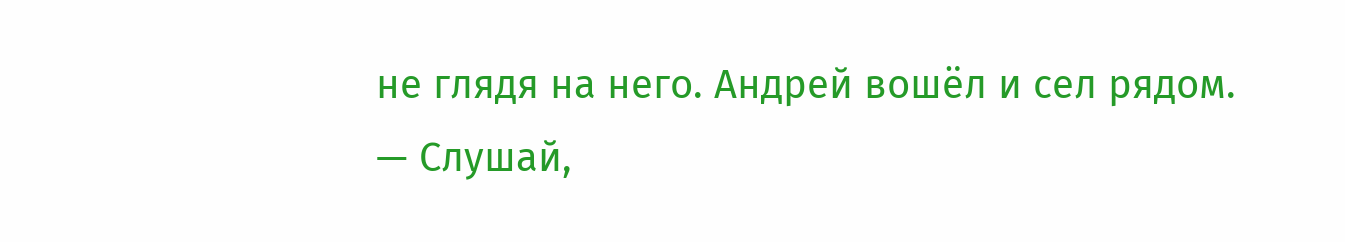не глядя на него. Андрей вошёл и сел рядом.
— Слушай,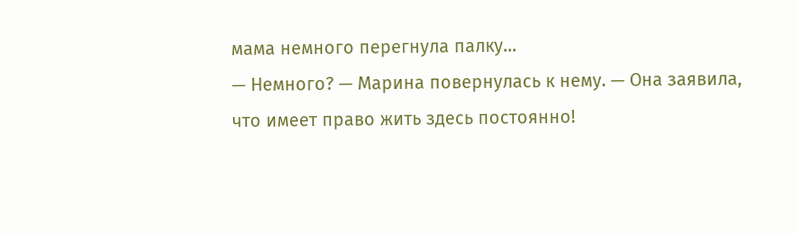мама немного перегнула палку…
— Немного? — Марина повернулась к нему. — Она заявила, что имеет право жить здесь постоянно!